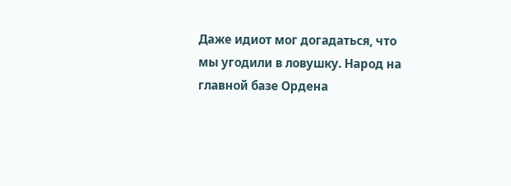Даже идиот мог догадаться, что мы угодили в ловушку. Народ на главной базе Ордена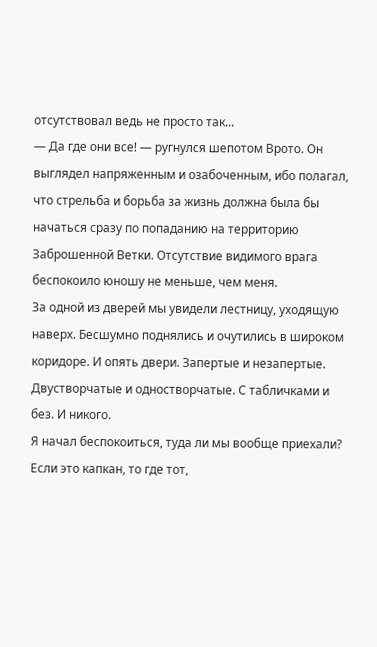отсутствовал ведь не просто так...
— Да где они все! — ругнулся шепотом Врото. Он выглядел напряженным и озабоченным, ибо полагал, что стрельба и борьба за жизнь должна была бы начаться сразу по попаданию на территорию Заброшенной Ветки. Отсутствие видимого врага беспокоило юношу не меньше, чем меня.
За одной из дверей мы увидели лестницу, уходящую наверх. Бесшумно поднялись и очутились в широком коридоре. И опять двери. Запертые и незапертые. Двустворчатые и одностворчатые. С табличками и без. И никого.
Я начал беспокоиться, туда ли мы вообще приехали? Если это капкан, то где тот,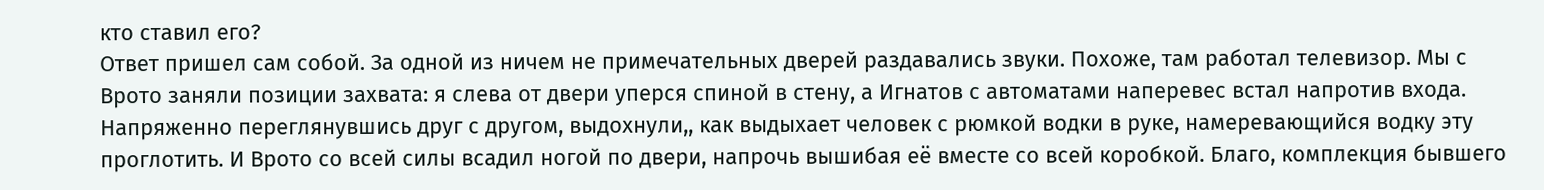кто ставил его?
Ответ пришел сам собой. За одной из ничем не примечательных дверей раздавались звуки. Похоже, там работал телевизор. Мы с Врото заняли позиции захвата: я слева от двери уперся спиной в стену, а Игнатов с автоматами наперевес встал напротив входа. Напряженно переглянувшись друг с другом, выдохнули,, как выдыхает человек с рюмкой водки в руке, намеревающийся водку эту проглотить. И Врото со всей силы всадил ногой по двери, напрочь вышибая её вместе со всей коробкой. Благо, комплекция бывшего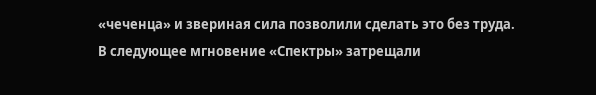«чеченца» и звериная сила позволили сделать это без труда. В следующее мгновение «Спектры» затрещали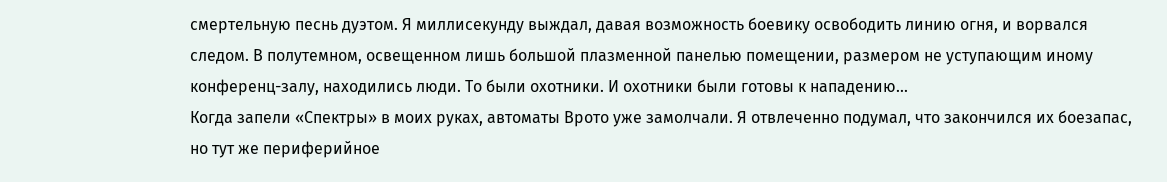смертельную песнь дуэтом. Я миллисекунду выждал, давая возможность боевику освободить линию огня, и ворвался следом. В полутемном, освещенном лишь большой плазменной панелью помещении, размером не уступающим иному конференц-залу, находились люди. То были охотники. И охотники были готовы к нападению...
Когда запели «Спектры» в моих руках, автоматы Врото уже замолчали. Я отвлеченно подумал, что закончился их боезапас, но тут же периферийное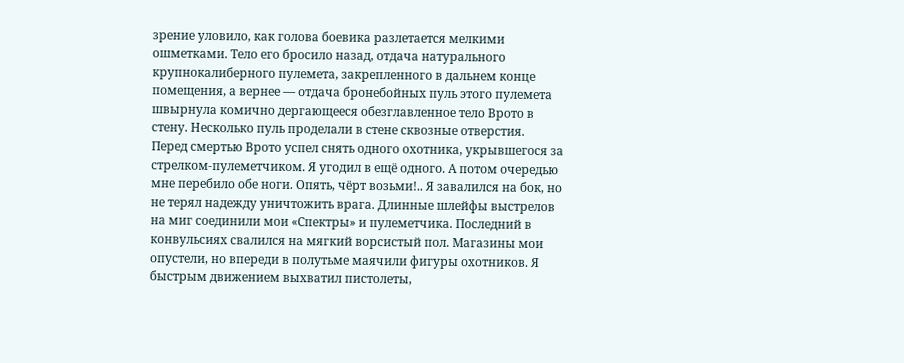зрение уловило, как голова боевика разлетается мелкими ошметками. Тело его бросило назад, отдача натурального крупнокалиберного пулемета, закрепленного в дальнем конце помещения, а вернее — отдача бронебойных пуль этого пулемета швырнула комично дергающееся обезглавленное тело Врото в стену. Несколько пуль проделали в стене сквозные отверстия.
Перед смертью Врото успел снять одного охотника, укрывшегося за стрелком-пулеметчиком. Я угодил в ещё одного. А потом очередью мне перебило обе ноги. Опять, чёрт возьми!.. Я завалился на бок, но не терял надежду уничтожить врага. Длинные шлейфы выстрелов на миг соединили мои «Спектры» и пулеметчика. Последний в конвульсиях свалился на мягкий ворсистый пол. Магазины мои опустели, но впереди в полутьме маячили фигуры охотников. Я быстрым движением выхватил пистолеты,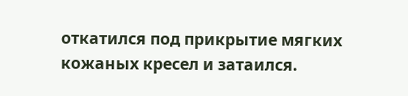откатился под прикрытие мягких кожаных кресел и затаился.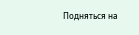Подняться на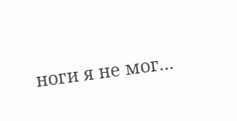ноги я не мог...